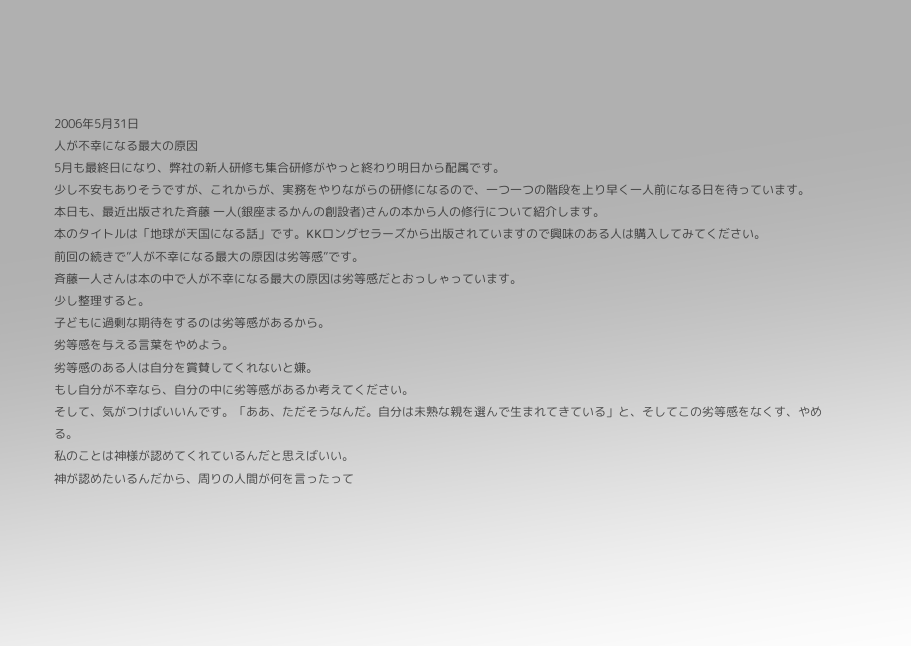2006年5月31日
人が不幸になる最大の原因
5月も最終日になり、弊社の新人研修も集合研修がやっと終わり明日から配属です。
少し不安もありそうですが、これからが、実務をやりながらの研修になるので、一つ一つの階段を上り早く一人前になる日を待っています。
本日も、最近出版された斉藤 一人(銀座まるかんの創設者)さんの本から人の修行について紹介します。
本のタイトルは「地球が天国になる話」です。KKロングセラーズから出版されていますので興味のある人は購入してみてください。
前回の続きで”人が不幸になる最大の原因は劣等感”です。
斉藤一人さんは本の中で人が不幸になる最大の原因は劣等感だとおっしゃっています。
少し整理すると。
子どもに過剰な期待をするのは劣等感があるから。
劣等感を与える言葉をやめよう。
劣等感のある人は自分を賞賛してくれないと嫌。
もし自分が不幸なら、自分の中に劣等感があるか考えてください。
そして、気がつけばいいんです。「ああ、ただそうなんだ。自分は未熟な親を選んで生まれてきている」と、そしてこの劣等感をなくす、やめる。
私のことは神様が認めてくれているんだと思えばいい。
神が認めたいるんだから、周りの人間が何を言ったって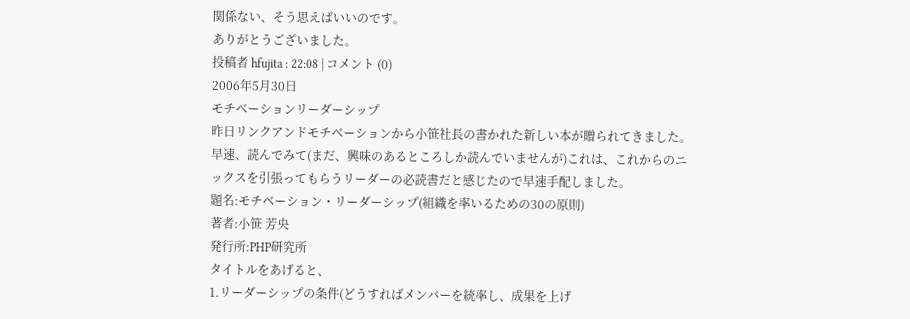関係ない、そう思えばいいのです。
ありがとうございました。
投稿者 hfujita : 22:08 | コメント (0)
2006年5月30日
モチベーションリーダーシップ
昨日リンクアンドモチベーションから小笹社長の書かれた新しい本が贈られてきました。
早速、読んでみて(まだ、興味のあるところしか読んでいませんが)これは、これからのニックスを引張ってもらうリーダーの必読書だと感じたので早速手配しました。
題名:モチベーション・リーダーシップ(組織を率いるための30の原則)
著者:小笹 芳央
発行所:PHP研究所
タイトルをあげると、
1.リーダーシップの条件(どうすればメンバーを統率し、成果を上げ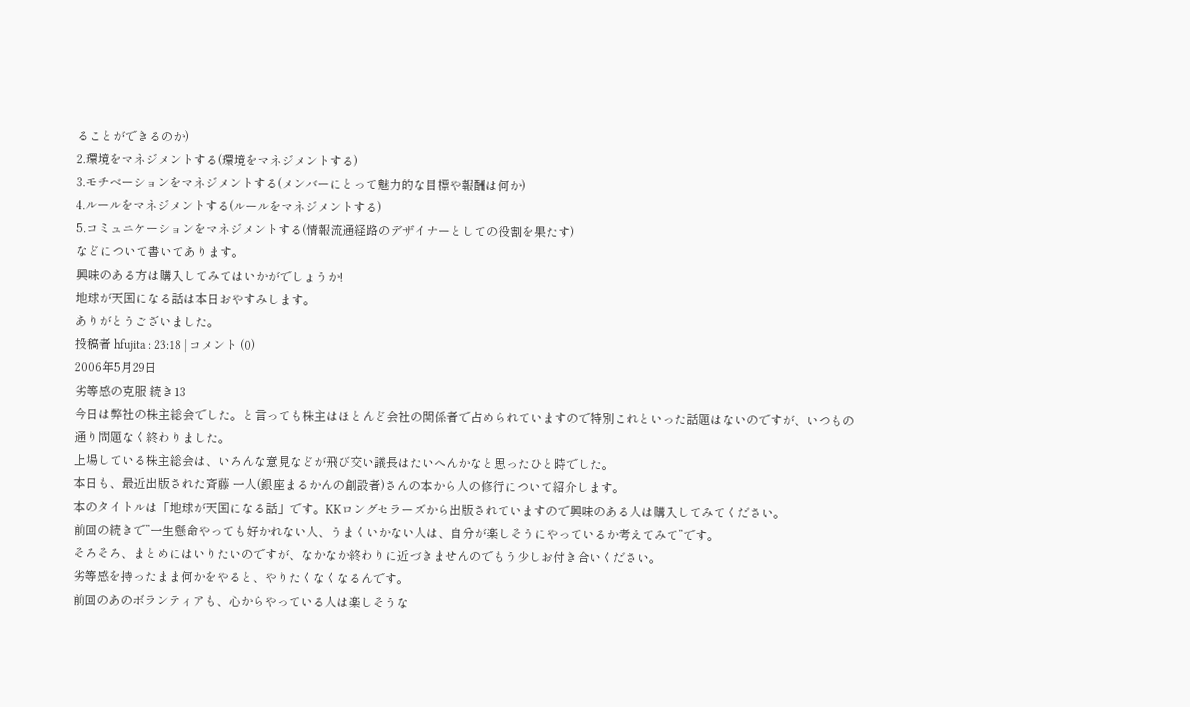ることができるのか)
2.環境をマネジメントする(環境をマネジメントする)
3.モチベーションをマネジメントする(メンバーにとって魅力的な目標や報酬は何か)
4.ルールをマネジメントする(ルールをマネジメントする)
5.コミュニケーションをマネジメントする(情報流通経路のデザイナーとしての役割を果たす)
などについて書いてあります。
興味のある方は購入してみてはいかがでしょうか!
地球が天国になる話は本日おやすみします。
ありがとうございました。
投稿者 hfujita : 23:18 | コメント (0)
2006年5月29日
劣等感の克服 続き13
今日は弊社の株主総会でした。と言っても株主はほとんど会社の関係者で占められていますので特別これといった話題はないのですが、いつもの通り問題なく終わりました。
上場している株主総会は、いろんな意見などが飛び交い議長はたいへんかなと思ったひと時でした。
本日も、最近出版された斉藤 一人(銀座まるかんの創設者)さんの本から人の修行について紹介します。
本のタイトルは「地球が天国になる話」です。KKロングセラーズから出版されていますので興味のある人は購入してみてください。
前回の続きで”一生懸命やっても好かれない人、うまくいかない人は、自分が楽しそうにやっているか考えてみて”です。
そろそろ、まとめにはいりたいのですが、なかなか終わりに近づきませんのでもう少しお付き合いください。
劣等感を持ったまま何かをやると、やりたくなくなるんです。
前回のあのボランティアも、心からやっている人は楽しそうな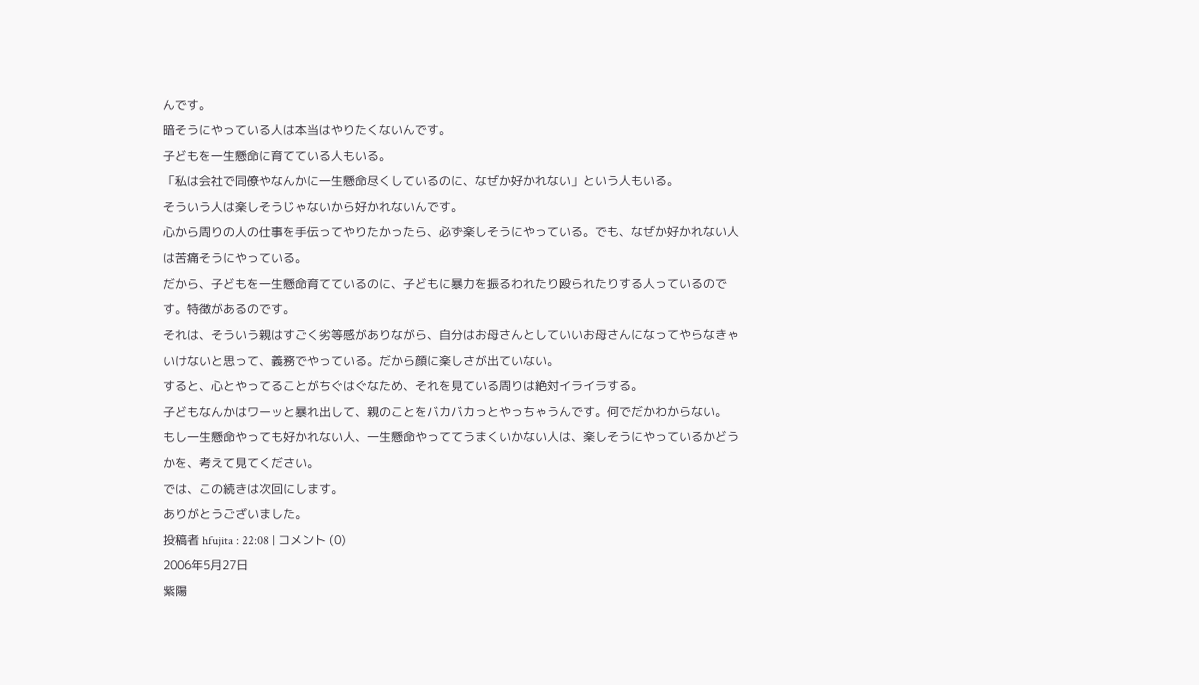んです。
暗そうにやっている人は本当はやりたくないんです。
子どもを一生懸命に育てている人もいる。
「私は会社で同僚やなんかに一生懸命尽くしているのに、なぜか好かれない」という人もいる。
そういう人は楽しそうじゃないから好かれないんです。
心から周りの人の仕事を手伝ってやりたかったら、必ず楽しそうにやっている。でも、なぜか好かれない人は苦痛そうにやっている。
だから、子どもを一生懸命育てているのに、子どもに暴力を振るわれたり殴られたりする人っているのです。特徴があるのです。
それは、そういう親はすごく劣等感がありながら、自分はお母さんとしていいお母さんになってやらなきゃいけないと思って、義務でやっている。だから顔に楽しさが出ていない。
すると、心とやってることがちぐはぐなため、それを見ている周りは絶対イライラする。
子どもなんかはワーッと暴れ出して、親のことをバカバカっとやっちゃうんです。何でだかわからない。
もし一生懸命やっても好かれない人、一生懸命やっててうまくいかない人は、楽しそうにやっているかどうかを、考えて見てください。
では、この続きは次回にします。
ありがとうございました。
投稿者 hfujita : 22:08 | コメント (0)
2006年5月27日
紫陽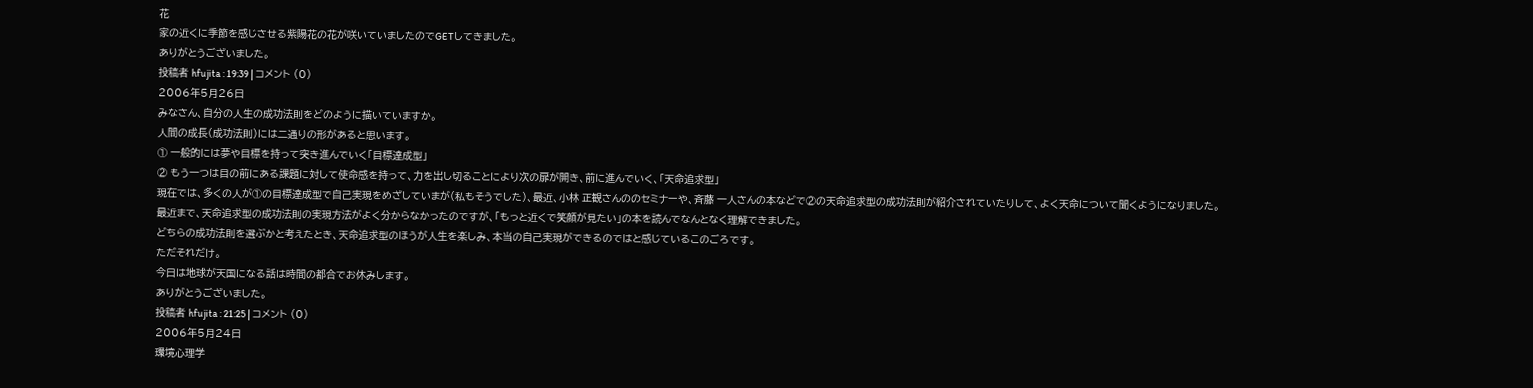花
家の近くに季節を感じさせる紫陽花の花が咲いていましたのでGETしてきました。
ありがとうございました。
投稿者 hfujita : 19:39 | コメント (0)
2006年5月26日
みなさん、自分の人生の成功法則をどのように描いていますか。
人間の成長(成功法則)には二通りの形があると思います。
① 一般的には夢や目標を持って突き進んでいく「目標達成型」
② もう一つは目の前にある課題に対して使命感を持って、力を出し切ることにより次の扉が開き、前に進んでいく、「天命追求型」
現在では、多くの人が①の目標達成型で自己実現をめざしていまが(私もそうでした)、最近、小林 正観さんののセミナーや、斉藤 一人さんの本などで②の天命追求型の成功法則が紹介されていたりして、よく天命について聞くようになりました。
最近まで、天命追求型の成功法則の実現方法がよく分からなかったのですが、「もっと近くで笑顔が見たい」の本を読んでなんとなく理解できました。
どちらの成功法則を選ぶかと考えたとき、天命追求型のほうが人生を楽しみ、本当の自己実現ができるのではと感じているこのごろです。
ただそれだけ。
今日は地球が天国になる話は時間の都合でお休みします。
ありがとうございました。
投稿者 hfujita : 21:25 | コメント (0)
2006年5月24日
環境心理学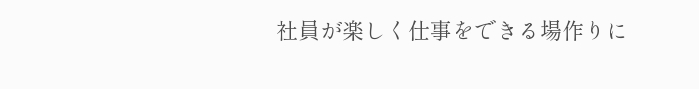社員が楽しく仕事をできる場作りに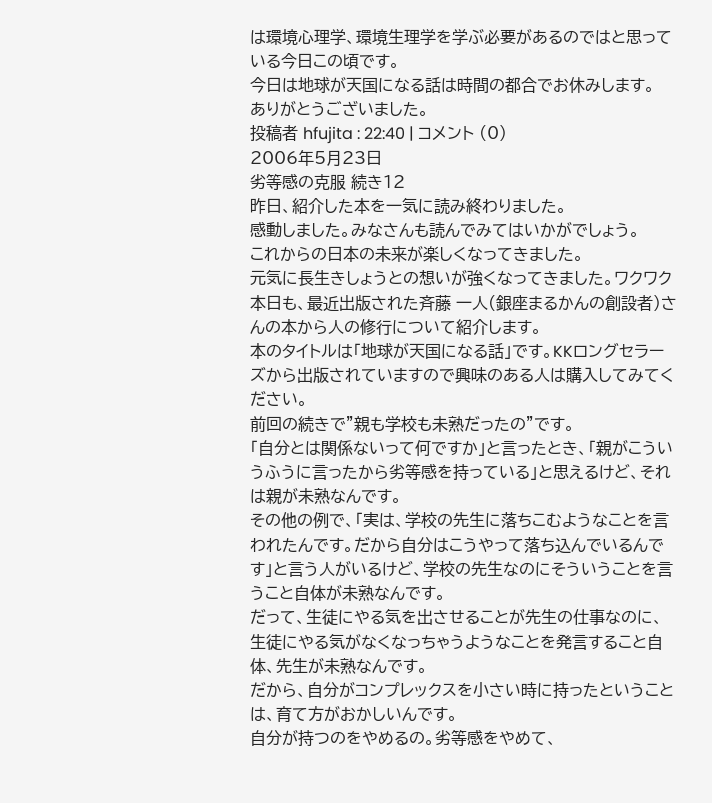は環境心理学、環境生理学を学ぶ必要があるのではと思っている今日この頃です。
今日は地球が天国になる話は時間の都合でお休みします。
ありがとうございました。
投稿者 hfujita : 22:40 | コメント (0)
2006年5月23日
劣等感の克服 続き12
昨日、紹介した本を一気に読み終わりました。
感動しました。みなさんも読んでみてはいかがでしょう。
これからの日本の未来が楽しくなってきました。
元気に長生きしょうとの想いが強くなってきました。ワクワク
本日も、最近出版された斉藤 一人(銀座まるかんの創設者)さんの本から人の修行について紹介します。
本のタイトルは「地球が天国になる話」です。KKロングセラーズから出版されていますので興味のある人は購入してみてください。
前回の続きで”親も学校も未熟だったの”です。
「自分とは関係ないって何ですか」と言ったとき、「親がこういうふうに言ったから劣等感を持っている」と思えるけど、それは親が未熟なんです。
その他の例で、「実は、学校の先生に落ちこむようなことを言われたんです。だから自分はこうやって落ち込んでいるんです」と言う人がいるけど、学校の先生なのにそういうことを言うこと自体が未熟なんです。
だって、生徒にやる気を出させることが先生の仕事なのに、生徒にやる気がなくなっちゃうようなことを発言すること自体、先生が未熟なんです。
だから、自分がコンプレックスを小さい時に持ったということは、育て方がおかしいんです。
自分が持つのをやめるの。劣等感をやめて、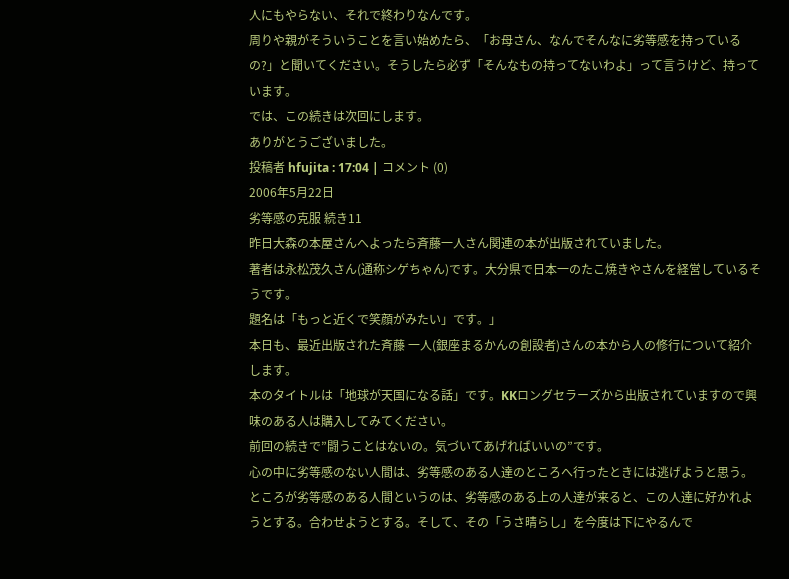人にもやらない、それで終わりなんです。
周りや親がそういうことを言い始めたら、「お母さん、なんでそんなに劣等感を持っているの?」と聞いてください。そうしたら必ず「そんなもの持ってないわよ」って言うけど、持っています。
では、この続きは次回にします。
ありがとうございました。
投稿者 hfujita : 17:04 | コメント (0)
2006年5月22日
劣等感の克服 続き11
昨日大森の本屋さんへよったら斉藤一人さん関連の本が出版されていました。
著者は永松茂久さん(通称シゲちゃん)です。大分県で日本一のたこ焼きやさんを経営しているそうです。
題名は「もっと近くで笑顔がみたい」です。」
本日も、最近出版された斉藤 一人(銀座まるかんの創設者)さんの本から人の修行について紹介します。
本のタイトルは「地球が天国になる話」です。KKロングセラーズから出版されていますので興味のある人は購入してみてください。
前回の続きで”闘うことはないの。気づいてあげればいいの”です。
心の中に劣等感のない人間は、劣等感のある人達のところへ行ったときには逃げようと思う。
ところが劣等感のある人間というのは、劣等感のある上の人達が来ると、この人達に好かれようとする。合わせようとする。そして、その「うさ晴らし」を今度は下にやるんで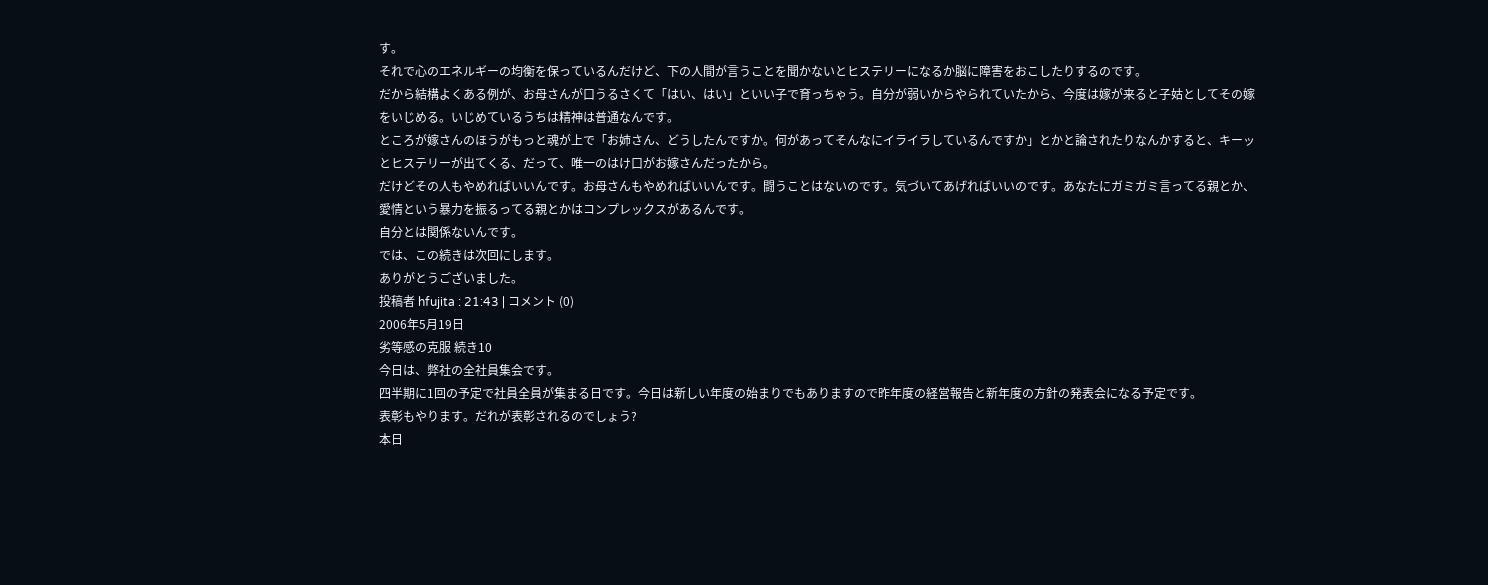す。
それで心のエネルギーの均衡を保っているんだけど、下の人間が言うことを聞かないとヒステリーになるか脳に障害をおこしたりするのです。
だから結構よくある例が、お母さんが口うるさくて「はい、はい」といい子で育っちゃう。自分が弱いからやられていたから、今度は嫁が来ると子姑としてその嫁をいじめる。いじめているうちは精神は普通なんです。
ところが嫁さんのほうがもっと魂が上で「お姉さん、どうしたんですか。何があってそんなにイライラしているんですか」とかと論されたりなんかすると、キーッとヒステリーが出てくる、だって、唯一のはけ口がお嫁さんだったから。
だけどその人もやめればいいんです。お母さんもやめればいいんです。闘うことはないのです。気づいてあげればいいのです。あなたにガミガミ言ってる親とか、愛情という暴力を振るってる親とかはコンプレックスがあるんです。
自分とは関係ないんです。
では、この続きは次回にします。
ありがとうございました。
投稿者 hfujita : 21:43 | コメント (0)
2006年5月19日
劣等感の克服 続き10
今日は、弊社の全社員集会です。
四半期に1回の予定で社員全員が集まる日です。今日は新しい年度の始まりでもありますので昨年度の経営報告と新年度の方針の発表会になる予定です。
表彰もやります。だれが表彰されるのでしょう?
本日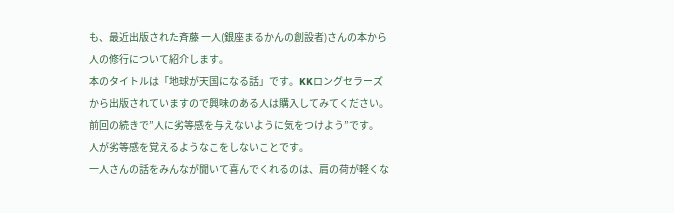も、最近出版された斉藤 一人(銀座まるかんの創設者)さんの本から人の修行について紹介します。
本のタイトルは「地球が天国になる話」です。KKロングセラーズから出版されていますので興味のある人は購入してみてください。
前回の続きで”人に劣等感を与えないように気をつけよう”です。
人が劣等感を覚えるようなこをしないことです。
一人さんの話をみんなが聞いて喜んでくれるのは、肩の荷が軽くな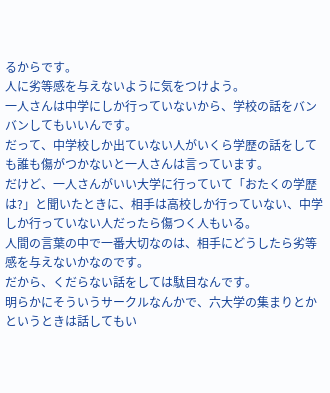るからです。
人に劣等感を与えないように気をつけよう。
一人さんは中学にしか行っていないから、学校の話をバンバンしてもいいんです。
だって、中学校しか出ていない人がいくら学歴の話をしても誰も傷がつかないと一人さんは言っています。
だけど、一人さんがいい大学に行っていて「おたくの学歴は?」と聞いたときに、相手は高校しか行っていない、中学しか行っていない人だったら傷つく人もいる。
人間の言葉の中で一番大切なのは、相手にどうしたら劣等感を与えないかなのです。
だから、くだらない話をしては駄目なんです。
明らかにそういうサークルなんかで、六大学の集まりとかというときは話してもい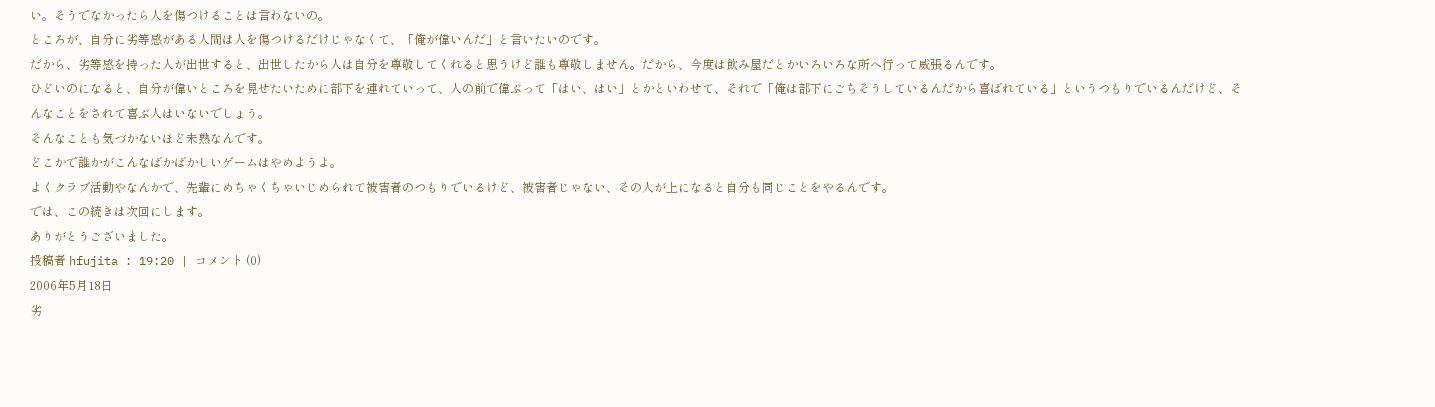い。そうでなかったら人を傷つけることは言わないの。
ところが、自分に劣等感がある人間は人を傷つけるだけじゃなくて、「俺が偉いんだ」と言いたいのです。
だから、劣等感を持った人が出世すると、出世したから人は自分を尊敬してくれると思うけど誰も尊敬しません。だから、今度は飲み屋だとかいろいろな所へ行って威張るんです。
ひどいのになると、自分が偉いところを見せたいために部下を連れていって、人の前で偉ぶって「はい、はい」とかといわせて、それで「俺は部下にごちそうしているんだから喜ばれている」というつもりでいるんだけど、そんなことをされて喜ぶ人はいないでしょう。
そんなことも気づかないほど未熟なんです。
どこかで誰かがこんなばかばかしいゲームはやめようよ。
よくクラブ活動やなんかで、先輩にめちゃくちゃいじめられて被害者のつもりでいるけど、被害者じゃない、その人が上になると自分も同じことをやるんです。
では、この続きは次回にします。
ありがとうございました。
投稿者 hfujita : 19:20 | コメント (0)
2006年5月18日
劣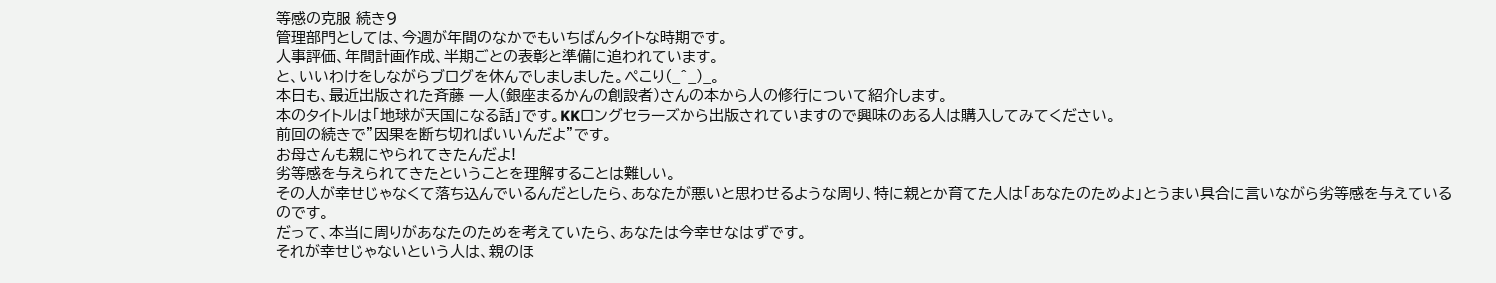等感の克服 続き9
管理部門としては、今週が年間のなかでもいちばんタイトな時期です。
人事評価、年間計画作成、半期ごとの表彰と準備に追われています。
と、いいわけをしながらブログを休んでしましました。ぺこり(_^_)_。
本日も、最近出版された斉藤 一人(銀座まるかんの創設者)さんの本から人の修行について紹介します。
本のタイトルは「地球が天国になる話」です。KKロングセラーズから出版されていますので興味のある人は購入してみてください。
前回の続きで”因果を断ち切ればいいんだよ”です。
お母さんも親にやられてきたんだよ!
劣等感を与えられてきたということを理解することは難しい。
その人が幸せじゃなくて落ち込んでいるんだとしたら、あなたが悪いと思わせるような周り、特に親とか育てた人は「あなたのためよ」とうまい具合に言いながら劣等感を与えているのです。
だって、本当に周りがあなたのためを考えていたら、あなたは今幸せなはずです。
それが幸せじゃないという人は、親のほ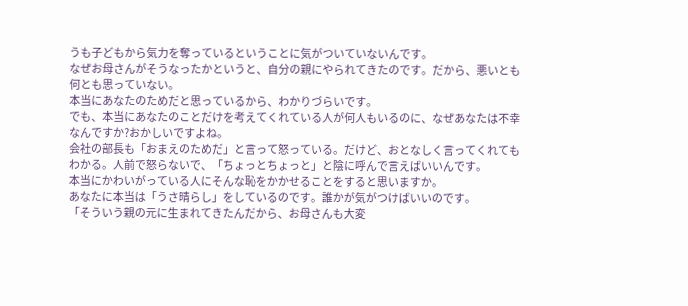うも子どもから気力を奪っているということに気がついていないんです。
なぜお母さんがそうなったかというと、自分の親にやられてきたのです。だから、悪いとも何とも思っていない。
本当にあなたのためだと思っているから、わかりづらいです。
でも、本当にあなたのことだけを考えてくれている人が何人もいるのに、なぜあなたは不幸なんですか?おかしいですよね。
会社の部長も「おまえのためだ」と言って怒っている。だけど、おとなしく言ってくれてもわかる。人前で怒らないで、「ちょっとちょっと」と陰に呼んで言えばいいんです。
本当にかわいがっている人にそんな恥をかかせることをすると思いますか。
あなたに本当は「うさ晴らし」をしているのです。誰かが気がつけばいいのです。
「そういう親の元に生まれてきたんだから、お母さんも大変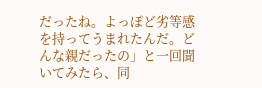だったね。よっぽど劣等感を持ってうまれたんだ。どんな親だったの」と一回聞いてみたら、同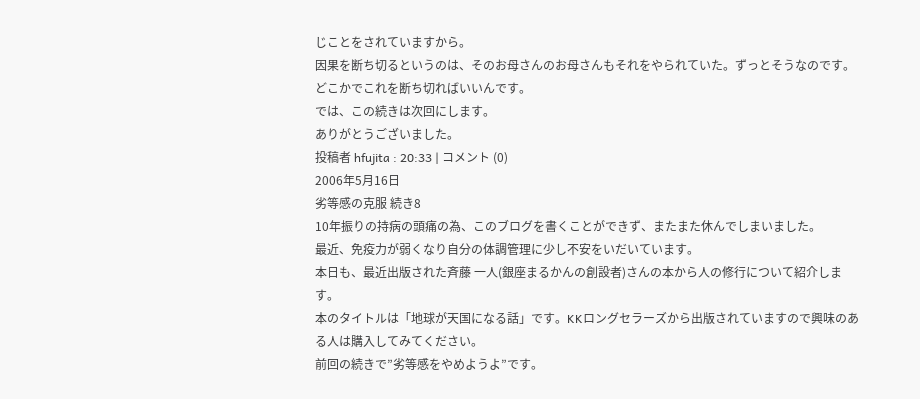じことをされていますから。
因果を断ち切るというのは、そのお母さんのお母さんもそれをやられていた。ずっとそうなのです。
どこかでこれを断ち切ればいいんです。
では、この続きは次回にします。
ありがとうございました。
投稿者 hfujita : 20:33 | コメント (0)
2006年5月16日
劣等感の克服 続き8
10年振りの持病の頭痛の為、このブログを書くことができず、またまた休んでしまいました。
最近、免疫力が弱くなり自分の体調管理に少し不安をいだいています。
本日も、最近出版された斉藤 一人(銀座まるかんの創設者)さんの本から人の修行について紹介します。
本のタイトルは「地球が天国になる話」です。KKロングセラーズから出版されていますので興味のある人は購入してみてください。
前回の続きで”劣等感をやめようよ”です。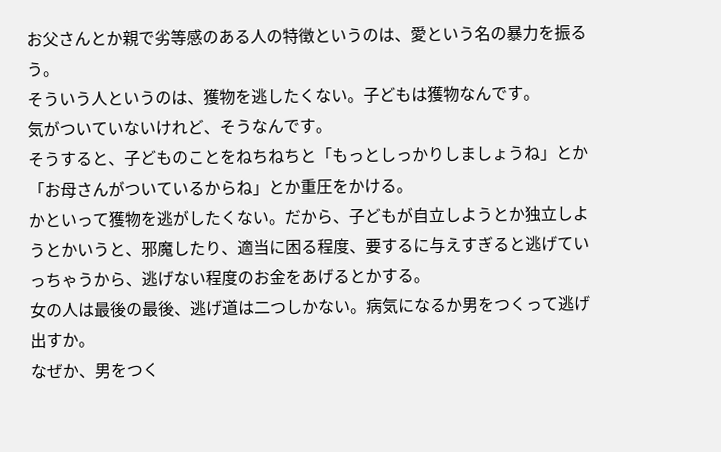お父さんとか親で劣等感のある人の特徴というのは、愛という名の暴力を振るう。
そういう人というのは、獲物を逃したくない。子どもは獲物なんです。
気がついていないけれど、そうなんです。
そうすると、子どものことをねちねちと「もっとしっかりしましょうね」とか「お母さんがついているからね」とか重圧をかける。
かといって獲物を逃がしたくない。だから、子どもが自立しようとか独立しようとかいうと、邪魔したり、適当に困る程度、要するに与えすぎると逃げていっちゃうから、逃げない程度のお金をあげるとかする。
女の人は最後の最後、逃げ道は二つしかない。病気になるか男をつくって逃げ出すか。
なぜか、男をつく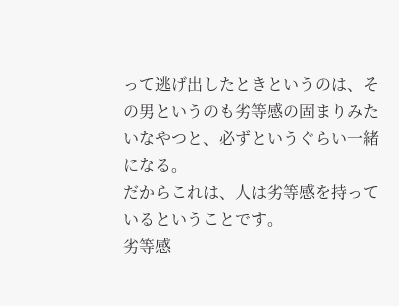って逃げ出したときというのは、その男というのも劣等感の固まりみたいなやつと、必ずというぐらい一緒になる。
だからこれは、人は劣等感を持っているということです。
劣等感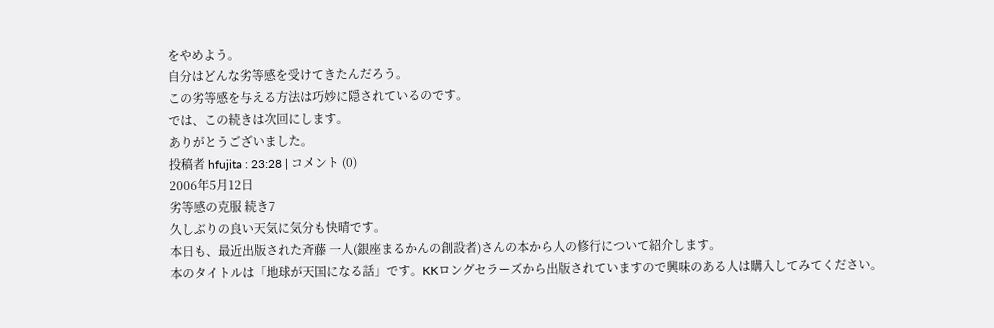をやめよう。
自分はどんな劣等感を受けてきたんだろう。
この劣等感を与える方法は巧妙に隠されているのです。
では、この続きは次回にします。
ありがとうございました。
投稿者 hfujita : 23:28 | コメント (0)
2006年5月12日
劣等感の克服 続き7
久しぶりの良い天気に気分も快晴です。
本日も、最近出版された斉藤 一人(銀座まるかんの創設者)さんの本から人の修行について紹介します。
本のタイトルは「地球が天国になる話」です。KKロングセラーズから出版されていますので興味のある人は購入してみてください。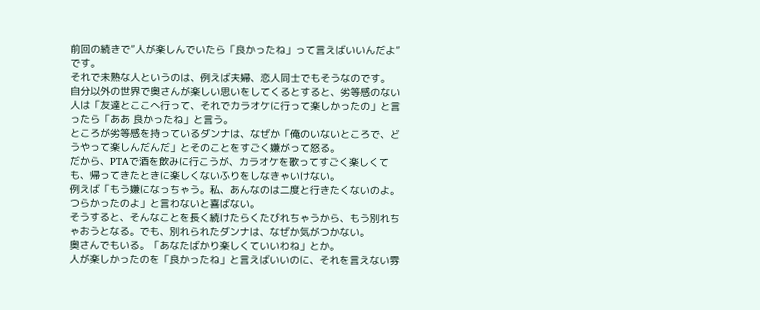前回の続きで”人が楽しんでいたら「良かったね」って言えばいいんだよ”です。
それで未熟な人というのは、例えば夫婦、恋人同士でもそうなのです。
自分以外の世界で奥さんが楽しい思いをしてくるとすると、劣等感のない人は「友達とここへ行って、それでカラオケに行って楽しかったの」と言ったら「ああ 良かったね」と言う。
ところが劣等感を持っているダンナは、なぜか「俺のいないところで、どうやって楽しんだんだ」とそのことをすごく嫌がって怒る。
だから、PTAで酒を飲みに行こうが、カラオケを歌ってすごく楽しくても、帰ってきたときに楽しくないふりをしなきゃいけない。
例えば「もう嫌になっちゃう。私、あんなのは二度と行きたくないのよ。つらかったのよ」と言わないと喜ばない。
そうすると、そんなことを長く続けたらくたびれちゃうから、もう別れちゃおうとなる。でも、別れられたダンナは、なぜか気がつかない。
奥さんでもいる。「あなたばかり楽しくていいわね」とか。
人が楽しかったのを「良かったね」と言えばいいのに、それを言えない雰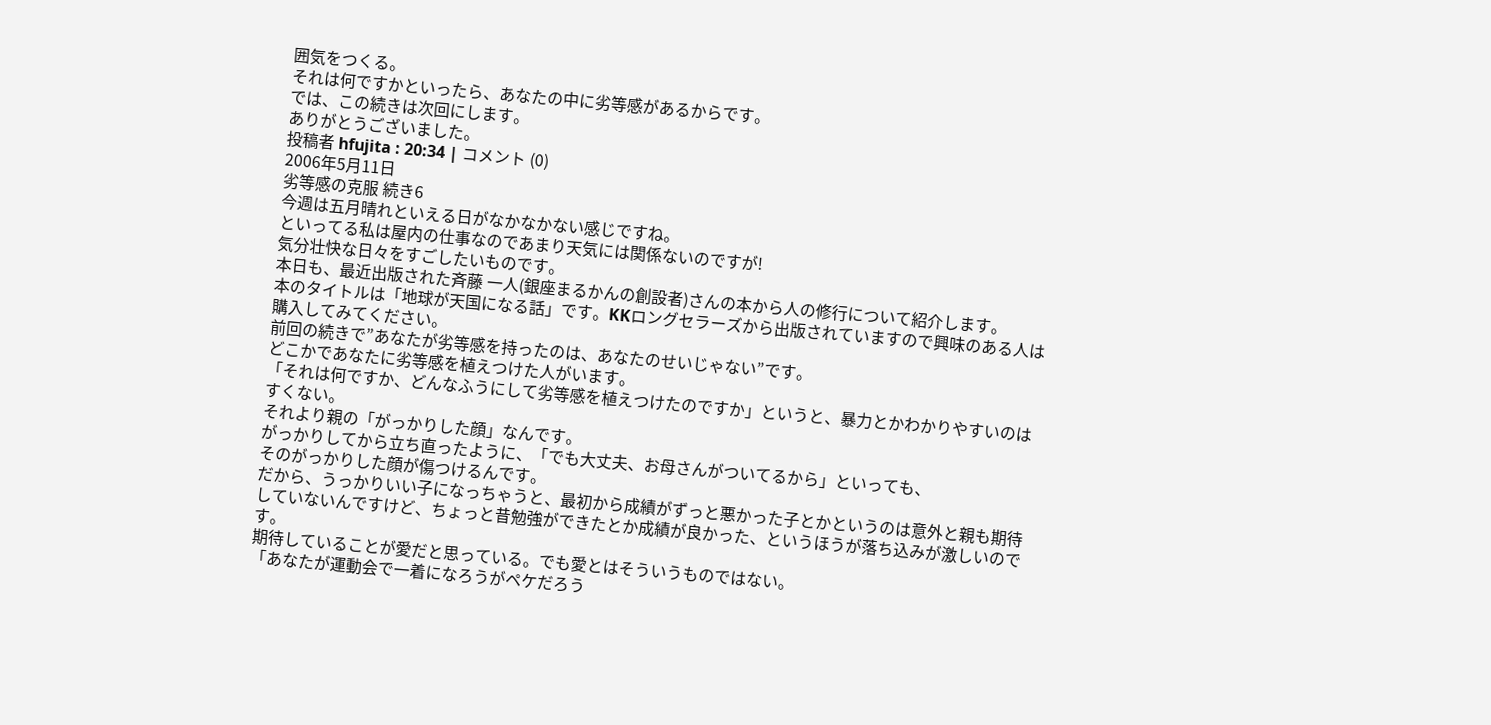囲気をつくる。
それは何ですかといったら、あなたの中に劣等感があるからです。
では、この続きは次回にします。
ありがとうございました。
投稿者 hfujita : 20:34 | コメント (0)
2006年5月11日
劣等感の克服 続き6
今週は五月晴れといえる日がなかなかない感じですね。
といってる私は屋内の仕事なのであまり天気には関係ないのですが!
気分壮快な日々をすごしたいものです。
本日も、最近出版された斉藤 一人(銀座まるかんの創設者)さんの本から人の修行について紹介します。
本のタイトルは「地球が天国になる話」です。KKロングセラーズから出版されていますので興味のある人は購入してみてください。
前回の続きで”あなたが劣等感を持ったのは、あなたのせいじゃない”です。
どこかであなたに劣等感を植えつけた人がいます。
「それは何ですか、どんなふうにして劣等感を植えつけたのですか」というと、暴力とかわかりやすいのはすくない。
それより親の「がっかりした顔」なんです。
がっかりしてから立ち直ったように、「でも大丈夫、お母さんがついてるから」といっても、
そのがっかりした顔が傷つけるんです。
だから、うっかりいい子になっちゃうと、最初から成績がずっと悪かった子とかというのは意外と親も期待していないんですけど、ちょっと昔勉強ができたとか成績が良かった、というほうが落ち込みが激しいのです。
期待していることが愛だと思っている。でも愛とはそういうものではない。
「あなたが運動会で一着になろうがペケだろう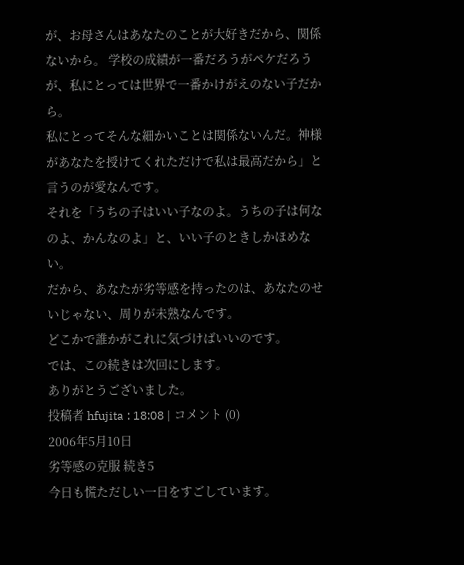が、お母さんはあなたのことが大好きだから、関係ないから。 学校の成績が一番だろうがペケだろうが、私にとっては世界で一番かけがえのない子だから。
私にとってそんな細かいことは関係ないんだ。神様があなたを授けてくれただけで私は最高だから」と言うのが愛なんです。
それを「うちの子はいい子なのよ。うちの子は何なのよ、かんなのよ」と、いい子のときしかほめない。
だから、あなたが劣等感を持ったのは、あなたのせいじゃない、周りが未熟なんです。
どこかで誰かがこれに気づけばいいのです。
では、この続きは次回にします。
ありがとうございました。
投稿者 hfujita : 18:08 | コメント (0)
2006年5月10日
劣等感の克服 続き5
今日も慌ただしい一日をすごしています。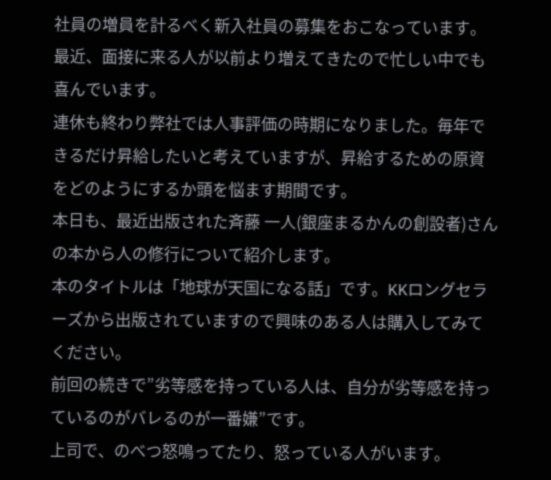社員の増員を計るべく新入社員の募集をおこなっています。
最近、面接に来る人が以前より増えてきたので忙しい中でも喜んでいます。
連休も終わり弊社では人事評価の時期になりました。毎年できるだけ昇給したいと考えていますが、昇給するための原資をどのようにするか頭を悩ます期間です。
本日も、最近出版された斉藤 一人(銀座まるかんの創設者)さんの本から人の修行について紹介します。
本のタイトルは「地球が天国になる話」です。KKロングセラーズから出版されていますので興味のある人は購入してみてください。
前回の続きで”劣等感を持っている人は、自分が劣等感を持っているのがバレるのが一番嫌”です。
上司で、のべつ怒鳴ってたり、怒っている人がいます。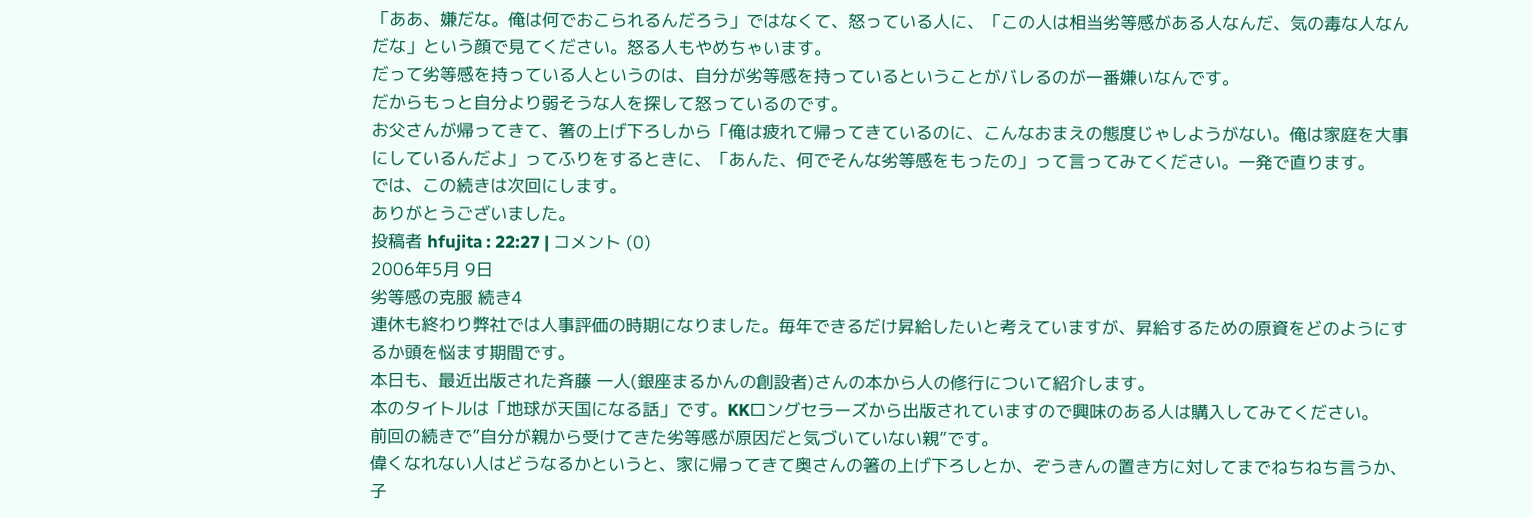「ああ、嫌だな。俺は何でおこられるんだろう」ではなくて、怒っている人に、「この人は相当劣等感がある人なんだ、気の毒な人なんだな」という顔で見てください。怒る人もやめちゃいます。
だって劣等感を持っている人というのは、自分が劣等感を持っているということがバレるのが一番嫌いなんです。
だからもっと自分より弱そうな人を探して怒っているのです。
お父さんが帰ってきて、箸の上げ下ろしから「俺は疲れて帰ってきているのに、こんなおまえの態度じゃしようがない。俺は家庭を大事にしているんだよ」ってふりをするときに、「あんた、何でそんな劣等感をもったの」って言ってみてください。一発で直ります。
では、この続きは次回にします。
ありがとうございました。
投稿者 hfujita : 22:27 | コメント (0)
2006年5月 9日
劣等感の克服 続き4
連休も終わり弊社では人事評価の時期になりました。毎年できるだけ昇給したいと考えていますが、昇給するための原資をどのようにするか頭を悩ます期間です。
本日も、最近出版された斉藤 一人(銀座まるかんの創設者)さんの本から人の修行について紹介します。
本のタイトルは「地球が天国になる話」です。KKロングセラーズから出版されていますので興味のある人は購入してみてください。
前回の続きで”自分が親から受けてきた劣等感が原因だと気づいていない親”です。
偉くなれない人はどうなるかというと、家に帰ってきて奥さんの箸の上げ下ろしとか、ぞうきんの置き方に対してまでねちねち言うか、子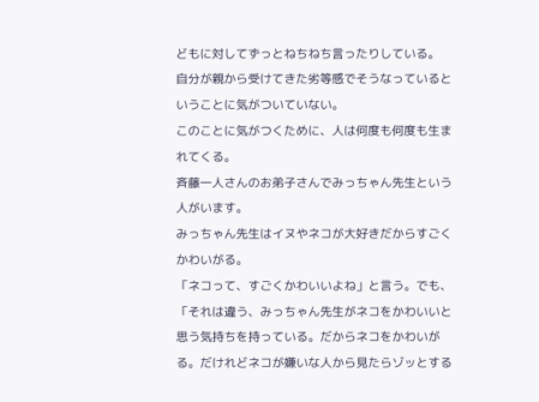どもに対してずっとねちねち言ったりしている。
自分が親から受けてきた劣等感でそうなっているということに気がついていない。
このことに気がつくために、人は何度も何度も生まれてくる。
斉藤一人さんのお弟子さんでみっちゃん先生という人がいます。
みっちゃん先生はイヌやネコが大好きだからすごくかわいがる。
「ネコって、すごくかわいいよね」と言う。でも、「それは違う、みっちゃん先生がネコをかわいいと思う気持ちを持っている。だからネコをかわいがる。だけれどネコが嫌いな人から見たらゾッとする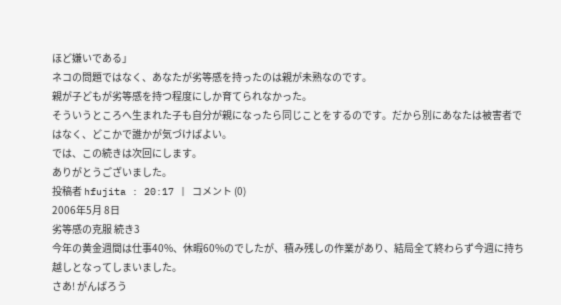ほど嫌いである」
ネコの問題ではなく、あなたが劣等感を持ったのは親が未熟なのです。
親が子どもが劣等感を持つ程度にしか育てられなかった。
そういうところへ生まれた子も自分が親になったら同じことをするのです。だから別にあなたは被害者ではなく、どこかで誰かが気づけばよい。
では、この続きは次回にします。
ありがとうございました。
投稿者 hfujita : 20:17 | コメント (0)
2006年5月 8日
劣等感の克服 続き3
今年の黄金週間は仕事40%、休暇60%のでしたが、積み残しの作業があり、結局全て終わらず今週に持ち越しとなってしまいました。
さあ! がんばろう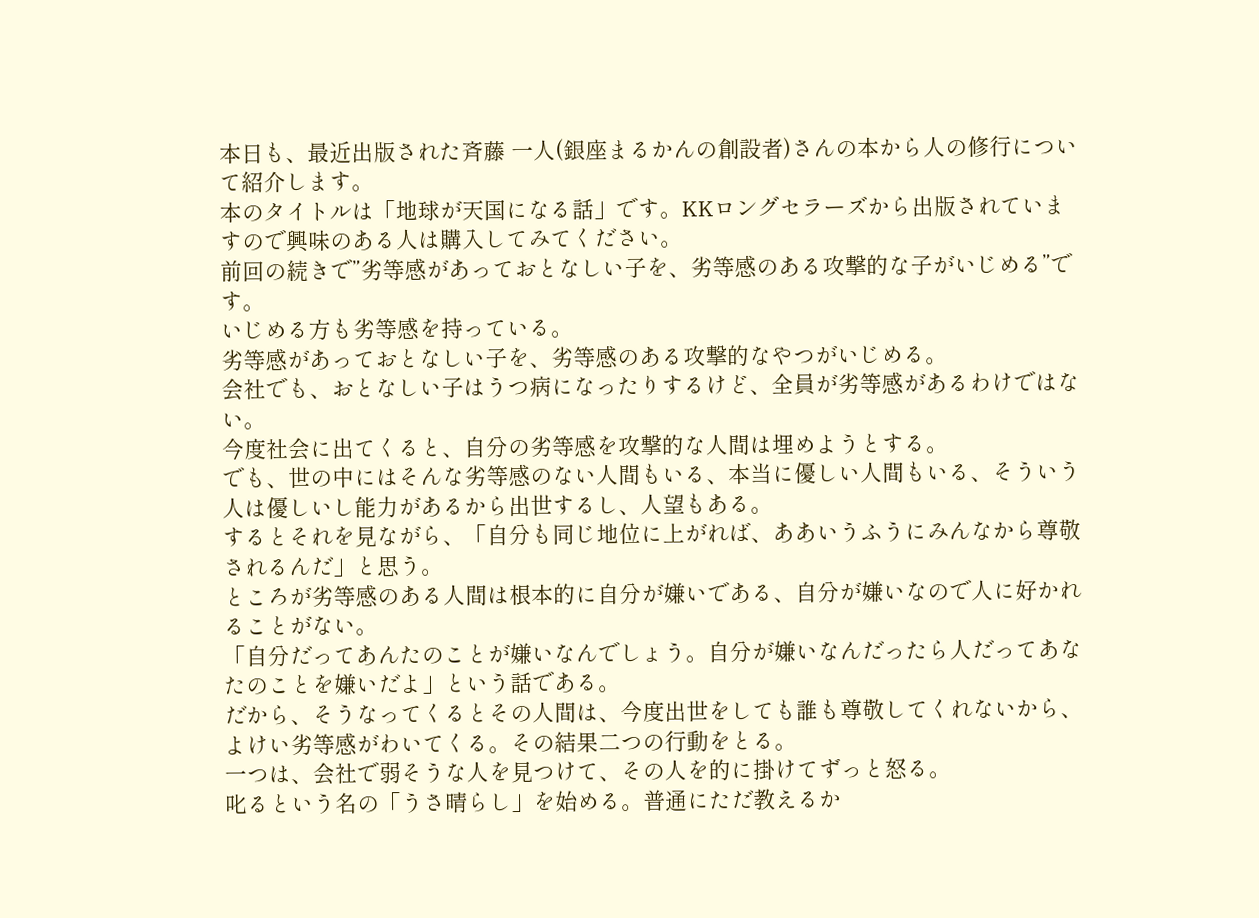本日も、最近出版された斉藤 一人(銀座まるかんの創設者)さんの本から人の修行について紹介します。
本のタイトルは「地球が天国になる話」です。KKロングセラーズから出版されていますので興味のある人は購入してみてください。
前回の続きで”劣等感があっておとなしい子を、劣等感のある攻撃的な子がいじめる”です。
いじめる方も劣等感を持っている。
劣等感があっておとなしい子を、劣等感のある攻撃的なやつがいじめる。
会社でも、おとなしい子はうつ病になったりするけど、全員が劣等感があるわけではない。
今度社会に出てくると、自分の劣等感を攻撃的な人間は埋めようとする。
でも、世の中にはそんな劣等感のない人間もいる、本当に優しい人間もいる、そういう人は優しいし能力があるから出世するし、人望もある。
するとそれを見ながら、「自分も同じ地位に上がれば、ああいうふうにみんなから尊敬されるんだ」と思う。
ところが劣等感のある人間は根本的に自分が嫌いである、自分が嫌いなので人に好かれることがない。
「自分だってあんたのことが嫌いなんでしょう。自分が嫌いなんだったら人だってあなたのことを嫌いだよ」という話である。
だから、そうなってくるとその人間は、今度出世をしても誰も尊敬してくれないから、よけい劣等感がわいてくる。その結果二つの行動をとる。
一つは、会社で弱そうな人を見つけて、その人を的に掛けてずっと怒る。
叱るという名の「うさ晴らし」を始める。普通にただ教えるか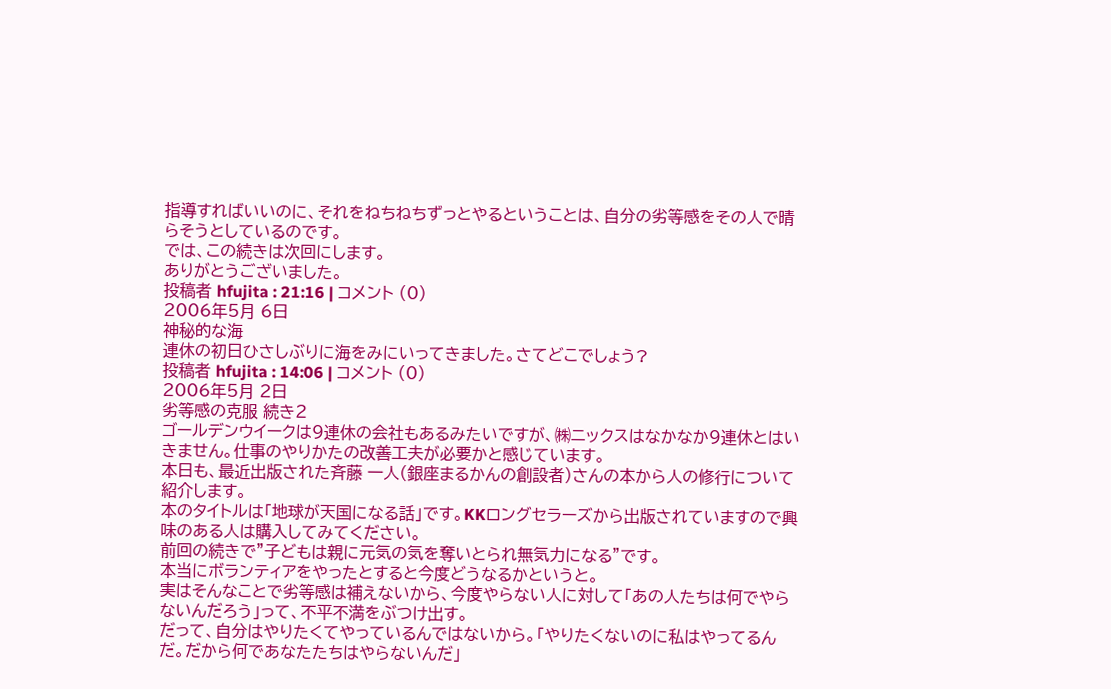指導すればいいのに、それをねちねちずっとやるということは、自分の劣等感をその人で晴らそうとしているのです。
では、この続きは次回にします。
ありがとうございました。
投稿者 hfujita : 21:16 | コメント (0)
2006年5月 6日
神秘的な海
連休の初日ひさしぶりに海をみにいってきました。さてどこでしょう?
投稿者 hfujita : 14:06 | コメント (0)
2006年5月 2日
劣等感の克服 続き2
ゴールデンウイークは9連休の会社もあるみたいですが、㈱ニックスはなかなか9連休とはいきません。仕事のやりかたの改善工夫が必要かと感じています。
本日も、最近出版された斉藤 一人(銀座まるかんの創設者)さんの本から人の修行について紹介します。
本のタイトルは「地球が天国になる話」です。KKロングセラーズから出版されていますので興味のある人は購入してみてください。
前回の続きで”子どもは親に元気の気を奪いとられ無気力になる”です。
本当にボランティアをやったとすると今度どうなるかというと。
実はそんなことで劣等感は補えないから、今度やらない人に対して「あの人たちは何でやらないんだろう」って、不平不満をぶつけ出す。
だって、自分はやりたくてやっているんではないから。「やりたくないのに私はやってるんだ。だから何であなたたちはやらないんだ」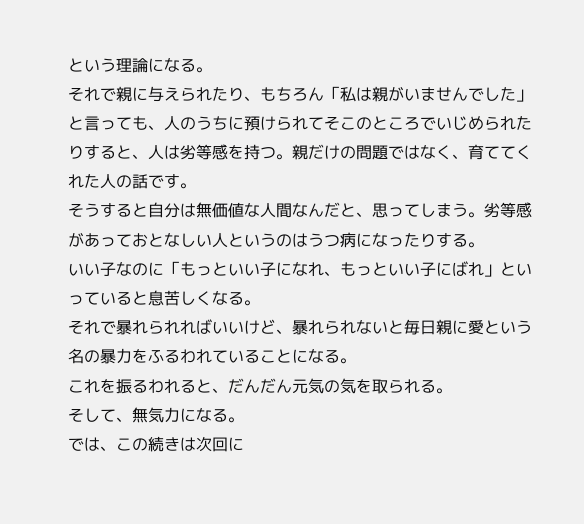という理論になる。
それで親に与えられたり、もちろん「私は親がいませんでした」と言っても、人のうちに預けられてそこのところでいじめられたりすると、人は劣等感を持つ。親だけの問題ではなく、育ててくれた人の話です。
そうすると自分は無価値な人間なんだと、思ってしまう。劣等感があっておとなしい人というのはうつ病になったりする。
いい子なのに「もっといい子になれ、もっといい子にばれ」といっていると息苦しくなる。
それで暴れられればいいけど、暴れられないと毎日親に愛という名の暴力をふるわれていることになる。
これを振るわれると、だんだん元気の気を取られる。
そして、無気力になる。
では、この続きは次回に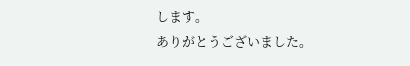します。
ありがとうございました。